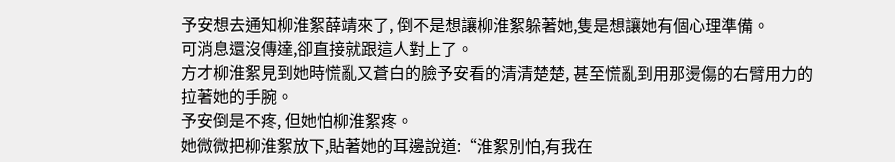予安想去通知柳淮絮薛靖來了, 倒不是想讓柳淮絮躲著她,隻是想讓她有個心理準備。
可消息還沒傳達,卻直接就跟這人對上了。
方才柳淮絮見到她時慌亂又蒼白的臉予安看的清清楚楚, 甚至慌亂到用那燙傷的右臂用力的拉著她的手腕。
予安倒是不疼, 但她怕柳淮絮疼。
她微微把柳淮絮放下,貼著她的耳邊說道:“淮絮別怕,有我在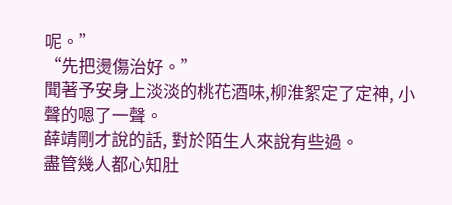呢。”
“先把燙傷治好。”
聞著予安身上淡淡的桃花酒味,柳淮絮定了定神, 小聲的嗯了一聲。
薛靖剛才說的話, 對於陌生人來說有些過。
盡管幾人都心知肚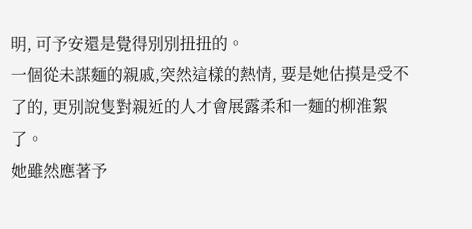明, 可予安還是覺得別別扭扭的。
一個從未謀麵的親戚,突然這樣的熱情, 要是她估摸是受不了的, 更別說隻對親近的人才會展露柔和一麵的柳淮絮了。
她雖然應著予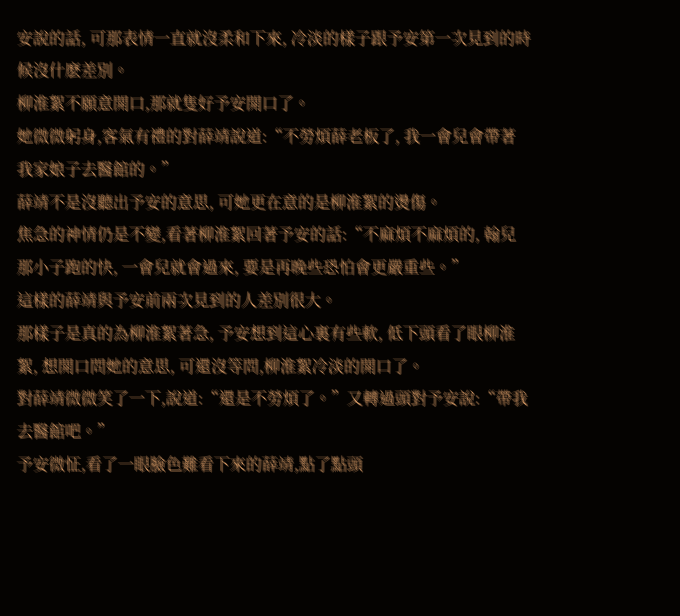安說的話, 可那表情一直就沒柔和下來, 冷淡的樣子跟予安第一次見到的時候沒什麽差別。
柳淮絮不願意開口,那就隻好予安開口了。
她微微躬身,客氣有禮的對薛靖說道:“不勞煩薛老板了, 我一會兒會帶著我家娘子去醫館的。”
薛靖不是沒聽出予安的意思, 可她更在意的是柳淮絮的燙傷。
焦急的神情仍是不變,看著柳淮絮回著予安的話:“不麻煩不麻煩的, 翰兒那小子跑的快, 一會兒就會過來, 要是再晚些恐怕會更嚴重些。”
這樣的薛靖與予安前兩次見到的人差別很大。
那樣子是真的為柳淮絮著急, 予安想到這心裏有些軟, 低下頭看了眼柳淮絮, 想開口問她的意思, 可還沒等問,柳淮絮冷淡的開口了。
對薛靖微微笑了一下,說道:“還是不勞煩了。”又轉過頭對予安說:“帶我去醫館吧。”
予安微怔,看了一眼臉色難看下來的薛靖,點了點頭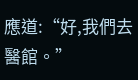應道:“好,我們去醫館。”